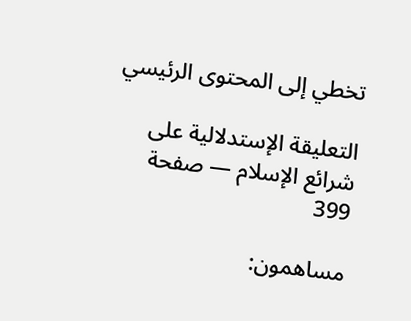تخطي إلى المحتوى الرئيسي

التعليقة الإستدلالية على شرائع الإسلام — صفحة 399

مساهمون: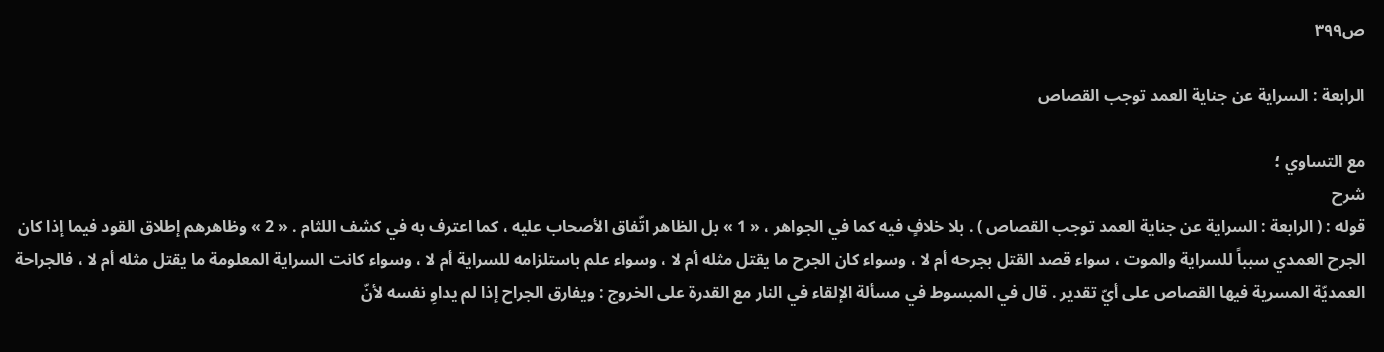ص٣٩٩

الرابعة : السراية عن جناية العمد توجب القصاص

مع التساوي ؛
شرح
قوله : ( الرابعة : السراية عن جناية العمد توجب القصاص ) . بلا خلافٍ فيه كما في الجواهر ، « 1 » بل الظاهر اتّفاق الأصحاب عليه ، كما اعترف به في كشف اللثام . « 2 » وظاهرهم إطلاق القود فيما إذا كان الجرح العمدي سبباً للسراية والموت ، سواء قصد القتل بجرحه أم لا ، وسواء كان الجرح ما يقتل مثله أم لا ، وسواء علم باستلزامه للسراية أم لا ، وسواء كانت السراية المعلومة ما يقتل مثله أم لا ، فالجراحة العمديّة المسرية فيها القصاص على أيّ تقدير . قال في المبسوط في مسألة الإلقاء في النار مع القدرة على الخروج : ويفارق الجراح إذا لم يداوِ نفسه لأنّ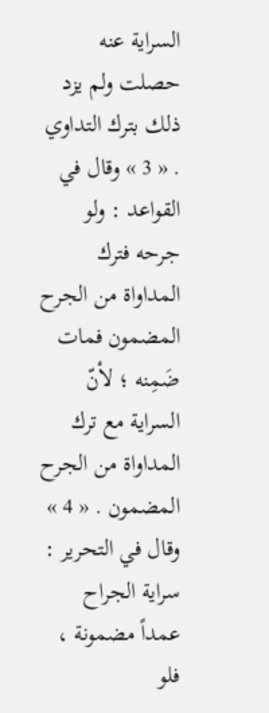السراية عنه حصلت ولم يزد ذلك بترك التداوي . « 3 » وقال في القواعد : ولو جرحه فترك المداواة من الجرح المضمون فمات ضَمِنه ؛ لأنّ السراية مع ترك المداواة من الجرح المضمون . « 4 » وقال في التحرير : سراية الجراح عمداً مضمونة ، فلو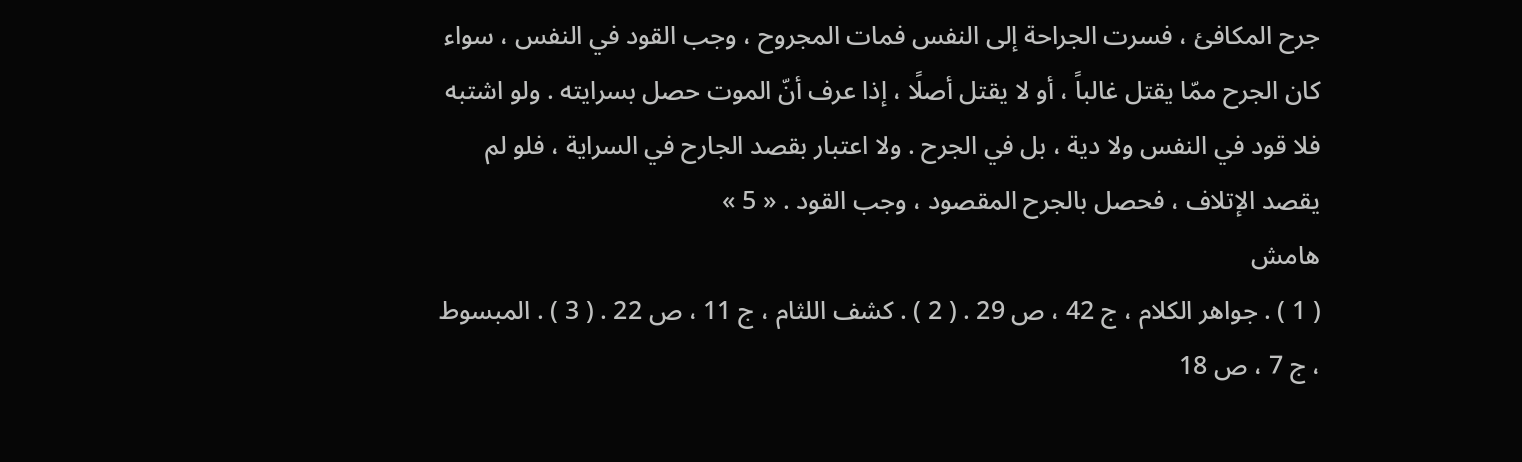جرح المكافئ ، فسرت الجراحة إلى النفس فمات المجروح ، وجب القود في النفس ، سواء كان الجرح ممّا يقتل غالباً ، أو لا يقتل أصلًا ، إذا عرف أنّ الموت حصل بسرايته . ولو اشتبه فلا قود في النفس ولا دية ، بل في الجرح . ولا اعتبار بقصد الجارح في السراية ، فلو لم يقصد الإتلاف ، فحصل بالجرح المقصود ، وجب القود . « 5 »
هامش
( 1 ) . جواهر الكلام ، ج 42 ، ص 29 . ( 2 ) . كشف اللثام ، ج 11 ، ص 22 . ( 3 ) . المبسوط ، ج 7 ، ص 18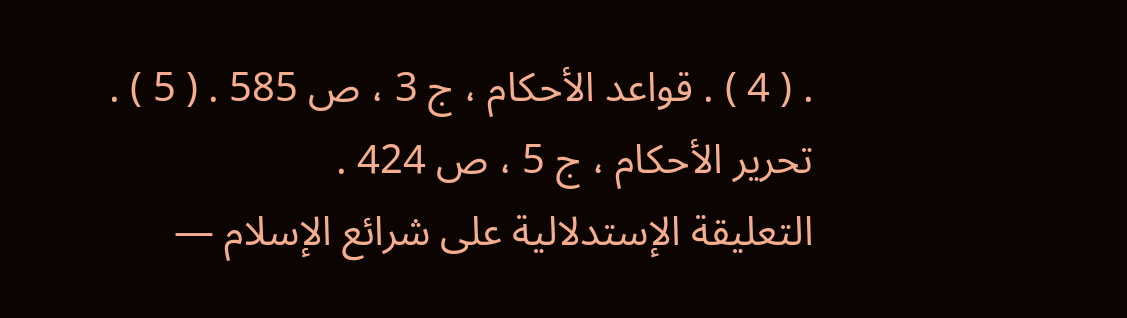. ( 4 ) . قواعد الأحكام ، ج 3 ، ص 585 . ( 5 ) . تحرير الأحكام ، ج 5 ، ص 424 .
التعليقة الإستدلالية على شرائع الإسلام —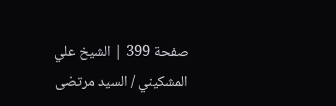صفحة 399 | الشيخ علي المشكيني / السيد مرتضى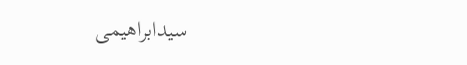سيدابراهيمى